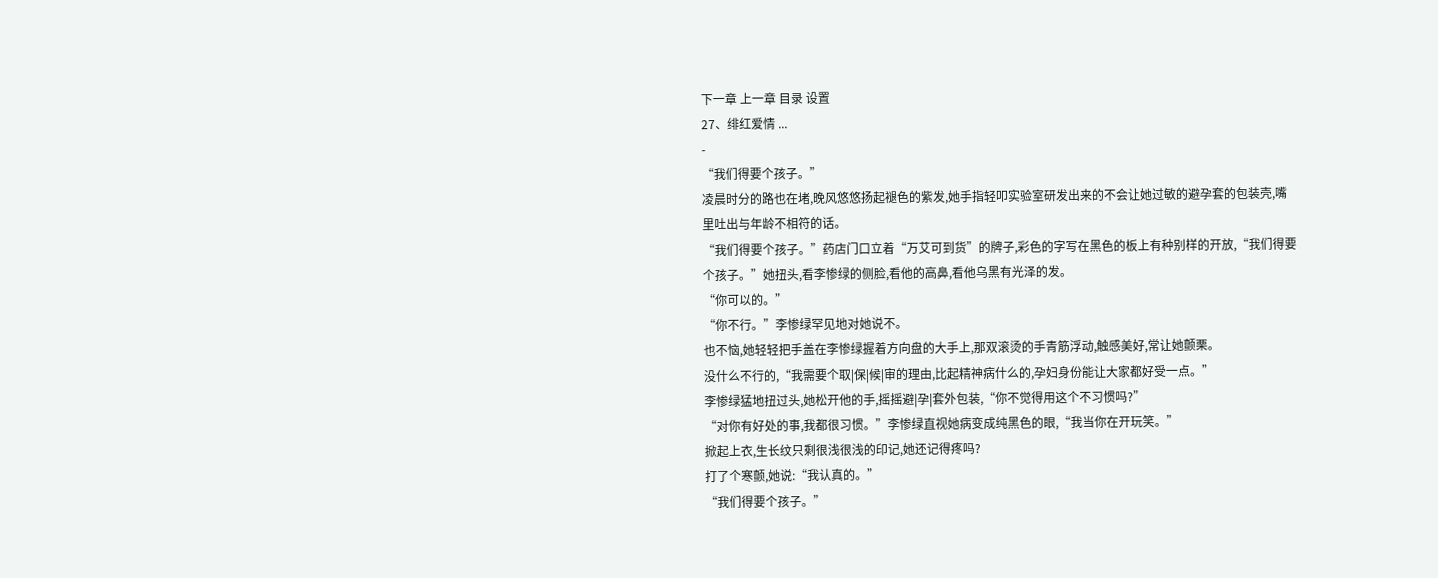下一章 上一章 目录 设置
27、绯红爱情 ...
-
“我们得要个孩子。”
凌晨时分的路也在堵,晚风悠悠扬起褪色的紫发,她手指轻叩实验室研发出来的不会让她过敏的避孕套的包装壳,嘴里吐出与年龄不相符的话。
“我们得要个孩子。”药店门口立着“万艾可到货”的牌子,彩色的字写在黑色的板上有种别样的开放,“我们得要个孩子。”她扭头,看李惨绿的侧脸,看他的高鼻,看他乌黑有光泽的发。
“你可以的。”
“你不行。”李惨绿罕见地对她说不。
也不恼,她轻轻把手盖在李惨绿握着方向盘的大手上,那双滚烫的手青筋浮动,触感美好,常让她颤栗。
没什么不行的,“我需要个取|保|候|审的理由,比起精神病什么的,孕妇身份能让大家都好受一点。”
李惨绿猛地扭过头,她松开他的手,摇摇避|孕|套外包装,“你不觉得用这个不习惯吗?”
“对你有好处的事,我都很习惯。”李惨绿直视她病变成纯黑色的眼,“我当你在开玩笑。”
掀起上衣,生长纹只剩很浅很浅的印记,她还记得疼吗?
打了个寒颤,她说:“我认真的。”
“我们得要个孩子。”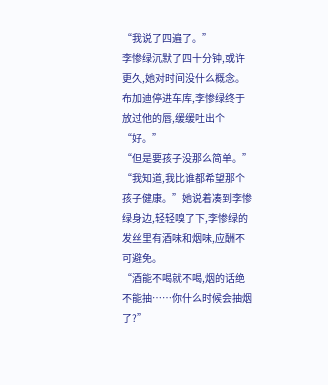“我说了四遍了。”
李惨绿沉默了四十分钟,或许更久,她对时间没什么概念。
布加迪停进车库,李惨绿终于放过他的唇,缓缓吐出个“好。”
“但是要孩子没那么简单。”
“我知道,我比谁都希望那个孩子健康。”她说着凑到李惨绿身边,轻轻嗅了下,李惨绿的发丝里有酒味和烟味,应酬不可避免。
“酒能不喝就不喝,烟的话绝不能抽……你什么时候会抽烟了?”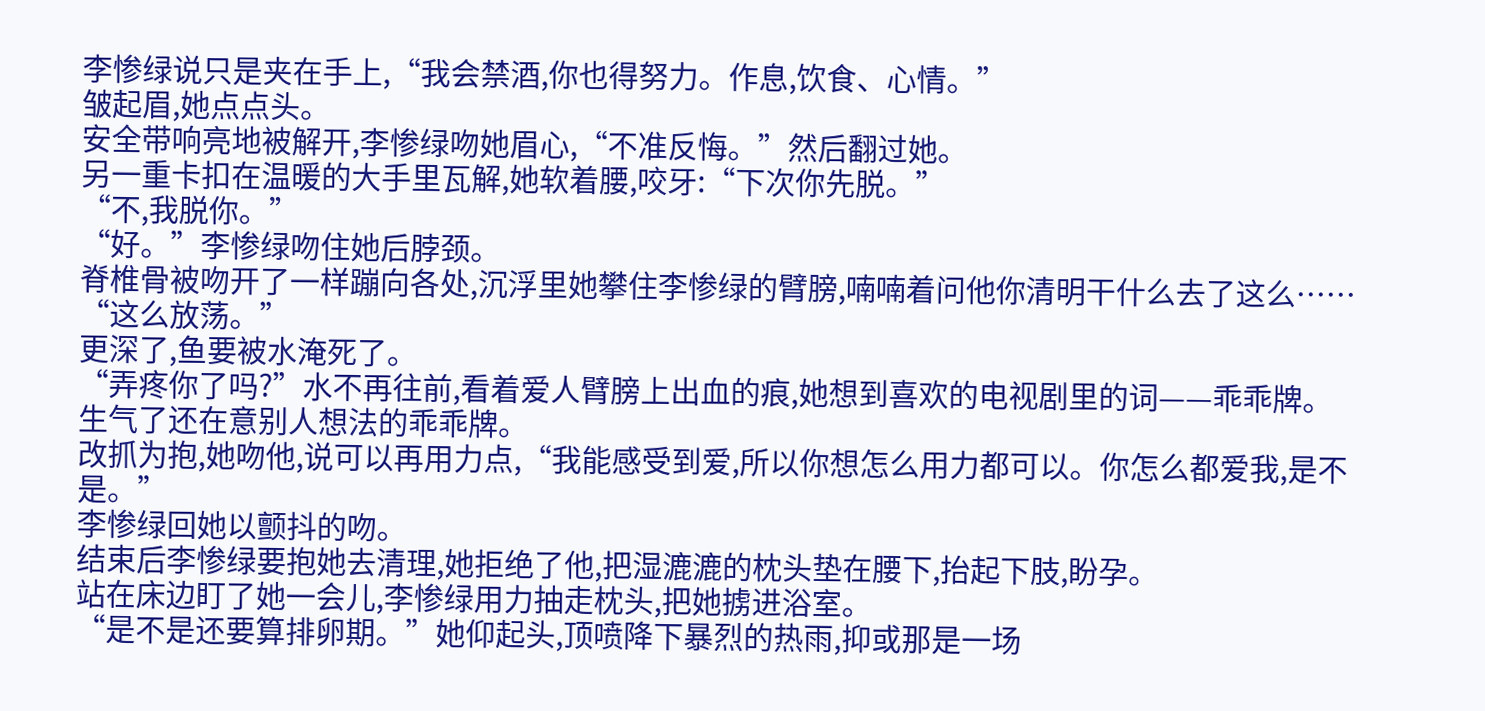李惨绿说只是夹在手上,“我会禁酒,你也得努力。作息,饮食、心情。”
皱起眉,她点点头。
安全带响亮地被解开,李惨绿吻她眉心,“不准反悔。”然后翻过她。
另一重卡扣在温暖的大手里瓦解,她软着腰,咬牙:“下次你先脱。”
“不,我脱你。”
“好。”李惨绿吻住她后脖颈。
脊椎骨被吻开了一样蹦向各处,沉浮里她攀住李惨绿的臂膀,喃喃着问他你清明干什么去了这么……
“这么放荡。”
更深了,鱼要被水淹死了。
“弄疼你了吗?”水不再往前,看着爱人臂膀上出血的痕,她想到喜欢的电视剧里的词——乖乖牌。
生气了还在意别人想法的乖乖牌。
改抓为抱,她吻他,说可以再用力点,“我能感受到爱,所以你想怎么用力都可以。你怎么都爱我,是不是。”
李惨绿回她以颤抖的吻。
结束后李惨绿要抱她去清理,她拒绝了他,把湿漉漉的枕头垫在腰下,抬起下肢,盼孕。
站在床边盯了她一会儿,李惨绿用力抽走枕头,把她掳进浴室。
“是不是还要算排卵期。”她仰起头,顶喷降下暴烈的热雨,抑或那是一场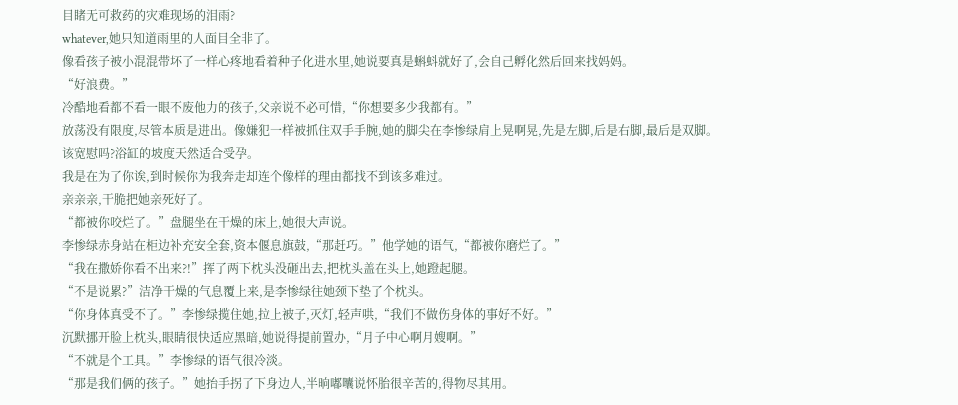目睹无可救药的灾难现场的泪雨?
whatever,她只知道雨里的人面目全非了。
像看孩子被小混混带坏了一样心疼地看着种子化进水里,她说要真是蝌蚪就好了,会自己孵化然后回来找妈妈。
“好浪费。”
冷酷地看都不看一眼不废他力的孩子,父亲说不必可惜,“你想要多少我都有。”
放荡没有限度,尽管本质是进出。像嫌犯一样被抓住双手手腕,她的脚尖在李惨绿肩上晃啊晃,先是左脚,后是右脚,最后是双脚。
该宽慰吗?浴缸的坡度天然适合受孕。
我是在为了你诶,到时候你为我奔走却连个像样的理由都找不到该多难过。
亲亲亲,干脆把她亲死好了。
“都被你咬烂了。”盘腿坐在干燥的床上,她很大声说。
李惨绿赤身站在柜边补充安全套,资本偃息旗鼓,“那赶巧。”他学她的语气,“都被你磨烂了。”
“我在撒娇你看不出来?!”挥了两下枕头没砸出去,把枕头盖在头上,她蹬起腿。
“不是说累?”洁净干燥的气息覆上来,是李惨绿往她颈下垫了个枕头。
“你身体真受不了。”李惨绿揽住她,拉上被子,灭灯,轻声哄,“我们不做伤身体的事好不好。”
沉默挪开脸上枕头,眼睛很快适应黑暗,她说得提前置办,“月子中心啊月嫂啊。”
“不就是个工具。”李惨绿的语气很冷淡。
“那是我们俩的孩子。”她抬手拐了下身边人,半晌嘟囔说怀胎很辛苦的,得物尽其用。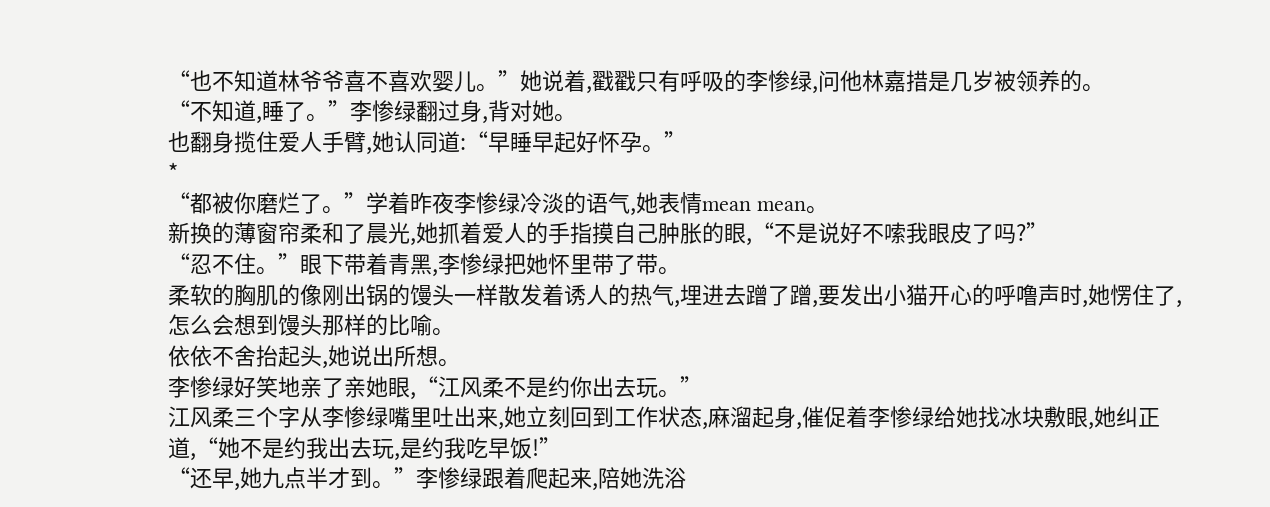“也不知道林爷爷喜不喜欢婴儿。”她说着,戳戳只有呼吸的李惨绿,问他林嘉措是几岁被领养的。
“不知道,睡了。”李惨绿翻过身,背对她。
也翻身揽住爱人手臂,她认同道:“早睡早起好怀孕。”
*
“都被你磨烂了。”学着昨夜李惨绿冷淡的语气,她表情mean mean。
新换的薄窗帘柔和了晨光,她抓着爱人的手指摸自己肿胀的眼,“不是说好不嗦我眼皮了吗?”
“忍不住。”眼下带着青黑,李惨绿把她怀里带了带。
柔软的胸肌的像刚出锅的馒头一样散发着诱人的热气,埋进去蹭了蹭,要发出小猫开心的呼噜声时,她愣住了,怎么会想到馒头那样的比喻。
依依不舍抬起头,她说出所想。
李惨绿好笑地亲了亲她眼,“江风柔不是约你出去玩。”
江风柔三个字从李惨绿嘴里吐出来,她立刻回到工作状态,麻溜起身,催促着李惨绿给她找冰块敷眼,她纠正道,“她不是约我出去玩,是约我吃早饭!”
“还早,她九点半才到。”李惨绿跟着爬起来,陪她洗浴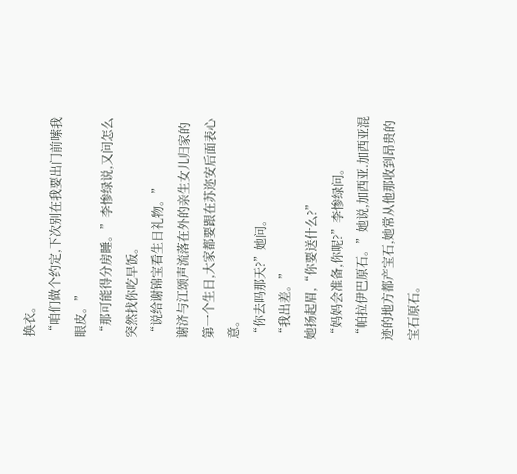换衣。
“咱们做个约定,下次别在我要出门前嗦我眼皮。”
“那可能得分房睡。”李惨绿说,又问怎么突然找你吃早饭。
“说给谢锦宝看生日礼物。”
谢济与江颂声流落在外的亲生女儿归家的第一个生日,大家都要跟在苏迩安后面表心意。
“你去吗那天?”她问。
“我出差。”
她扬起眉,“你要送什么?”
“妈妈会准备,你呢?”李惨绿问。
“帕拉伊巴原石。”她说,加西亚.加西亚混迹的地方都产宝石,她常从他那收到昂贵的宝石原石。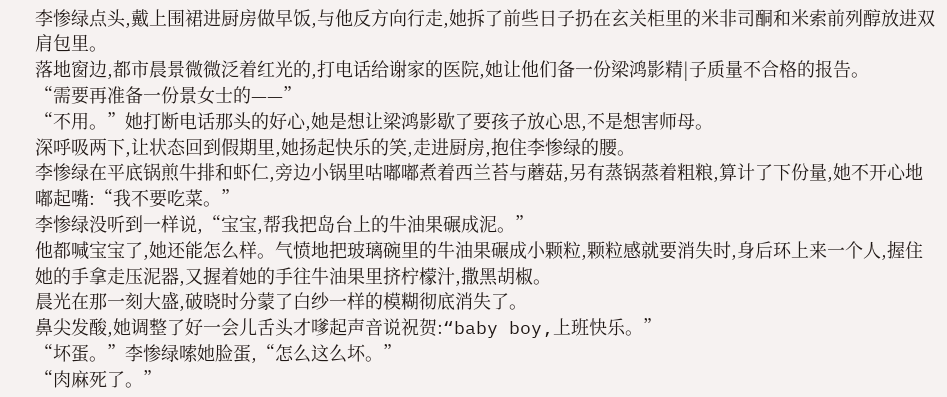李惨绿点头,戴上围裙进厨房做早饭,与他反方向行走,她拆了前些日子扔在玄关柜里的米非司酮和米索前列醇放进双肩包里。
落地窗边,都市晨景微微泛着红光的,打电话给谢家的医院,她让他们备一份梁鸿影精|子质量不合格的报告。
“需要再准备一份景女士的——”
“不用。”她打断电话那头的好心,她是想让梁鸿影歇了要孩子放心思,不是想害师母。
深呼吸两下,让状态回到假期里,她扬起快乐的笑,走进厨房,抱住李惨绿的腰。
李惨绿在平底锅煎牛排和虾仁,旁边小锅里咕嘟嘟煮着西兰苔与蘑菇,另有蒸锅蒸着粗粮,算计了下份量,她不开心地嘟起嘴:“我不要吃菜。”
李惨绿没听到一样说,“宝宝,帮我把岛台上的牛油果碾成泥。”
他都喊宝宝了,她还能怎么样。气愤地把玻璃碗里的牛油果碾成小颗粒,颗粒感就要消失时,身后环上来一个人,握住她的手拿走压泥器,又握着她的手往牛油果里挤柠檬汁,撒黑胡椒。
晨光在那一刻大盛,破晓时分蒙了白纱一样的模糊彻底消失了。
鼻尖发酸,她调整了好一会儿舌头才嗲起声音说祝贺:“baby boy,上班快乐。”
“坏蛋。”李惨绿嗦她脸蛋,“怎么这么坏。”
“肉麻死了。”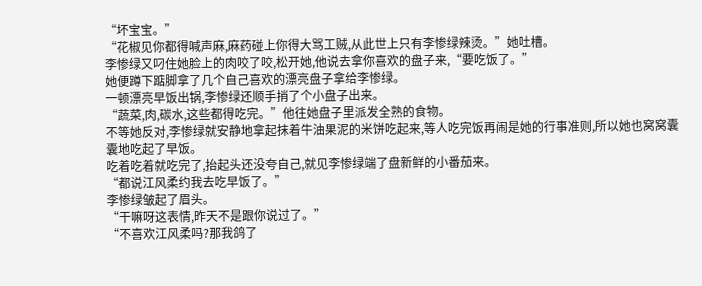“坏宝宝。”
“花椒见你都得喊声麻,麻药碰上你得大骂工贼,从此世上只有李惨绿辣烫。”她吐槽。
李惨绿又叼住她脸上的肉咬了咬,松开她,他说去拿你喜欢的盘子来,“要吃饭了。”
她便蹲下踮脚拿了几个自己喜欢的漂亮盘子拿给李惨绿。
一顿漂亮早饭出锅,李惨绿还顺手捎了个小盘子出来。
“蔬菜,肉,碳水,这些都得吃完。”他往她盘子里派发全熟的食物。
不等她反对,李惨绿就安静地拿起抹着牛油果泥的米饼吃起来,等人吃完饭再闹是她的行事准则,所以她也窝窝囊囊地吃起了早饭。
吃着吃着就吃完了,抬起头还没夸自己,就见李惨绿端了盘新鲜的小番茄来。
“都说江风柔约我去吃早饭了。”
李惨绿皱起了眉头。
“干嘛呀这表情,昨天不是跟你说过了。”
“不喜欢江风柔吗?那我鸽了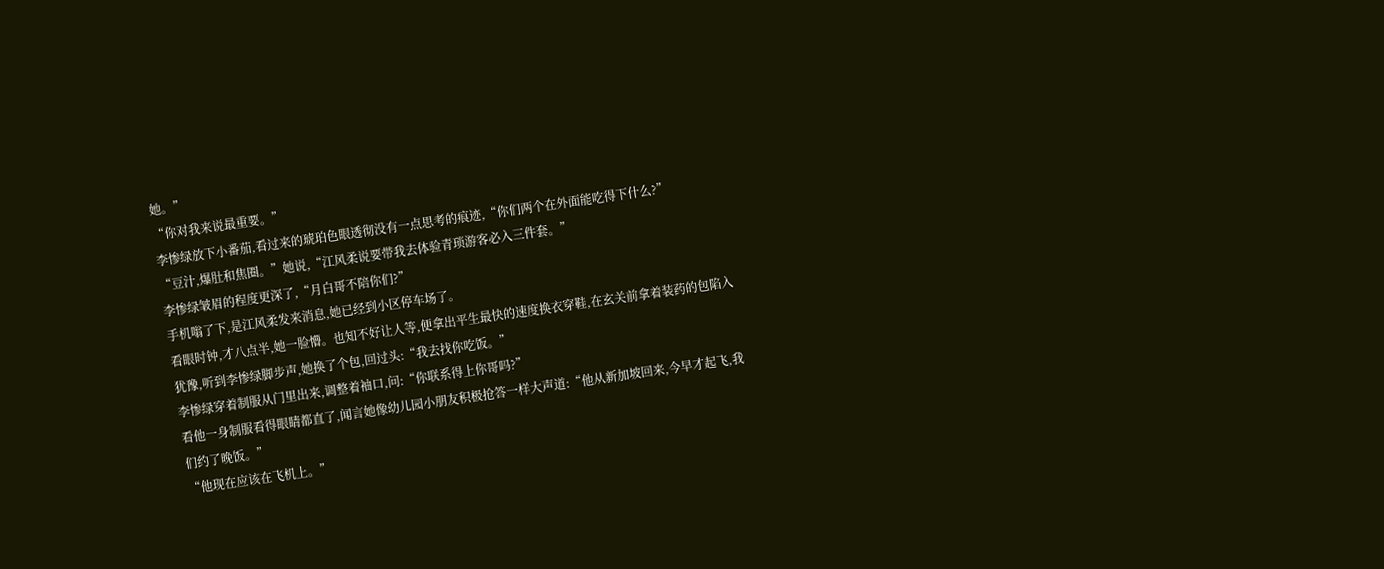她。”
“你对我来说最重要。”
李惨绿放下小番茄,看过来的琥珀色眼透彻没有一点思考的痕迹,“你们两个在外面能吃得下什么?”
“豆汁,爆肚和焦圈。”她说,“江风柔说要带我去体验青琐游客必入三件套。”
李惨绿皱眉的程度更深了,“月白哥不陪你们?”
手机嗡了下,是江风柔发来消息,她已经到小区停车场了。
看眼时钟,才八点半,她一脸懵。也知不好让人等,便拿出平生最快的速度换衣穿鞋,在玄关前拿着装药的包陷入犹豫,听到李惨绿脚步声,她换了个包,回过头:“我去找你吃饭。”
李惨绿穿着制服从门里出来,调整着袖口,问:“你联系得上你哥吗?”
看他一身制服看得眼睛都直了,闻言她像幼儿园小朋友积极抢答一样大声道:“他从新加坡回来,今早才起飞,我们约了晚饭。”
“他现在应该在飞机上。”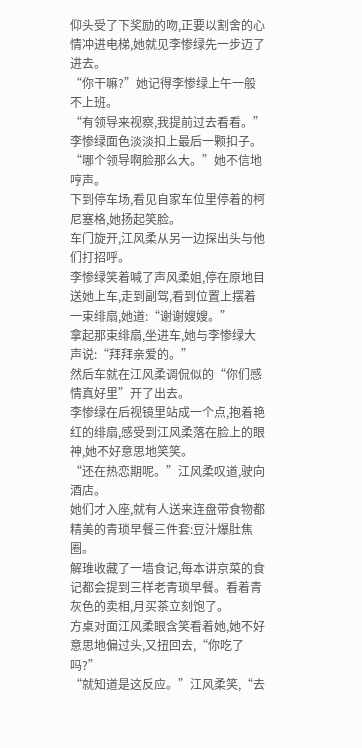仰头受了下奖励的吻,正要以割舍的心情冲进电梯,她就见李惨绿先一步迈了进去。
“你干嘛?”她记得李惨绿上午一般不上班。
“有领导来视察,我提前过去看看。”李惨绿面色淡淡扣上最后一颗扣子。
“哪个领导啊脸那么大。”她不信地哼声。
下到停车场,看见自家车位里停着的柯尼塞格,她扬起笑脸。
车门旋开,江风柔从另一边探出头与他们打招呼。
李惨绿笑着喊了声风柔姐,停在原地目送她上车,走到副驾,看到位置上摆着一束绯扇,她道:“谢谢嫂嫂。”
拿起那束绯扇,坐进车,她与李惨绿大声说:“拜拜亲爱的。”
然后车就在江风柔调侃似的“你们感情真好里”开了出去。
李惨绿在后视镜里站成一个点,抱着艳红的绯扇,感受到江风柔落在脸上的眼神,她不好意思地笑笑。
“还在热恋期呢。”江风柔叹道,驶向酒店。
她们才入座,就有人送来连盘带食物都精美的青琐早餐三件套:豆汁爆肚焦圈。
解琟收藏了一墙食记,每本讲京菜的食记都会提到三样老青琐早餐。看着青灰色的卖相,月买茶立刻饱了。
方桌对面江风柔眼含笑看着她,她不好意思地偏过头,又扭回去,“你吃了吗?”
“就知道是这反应。”江风柔笑,“去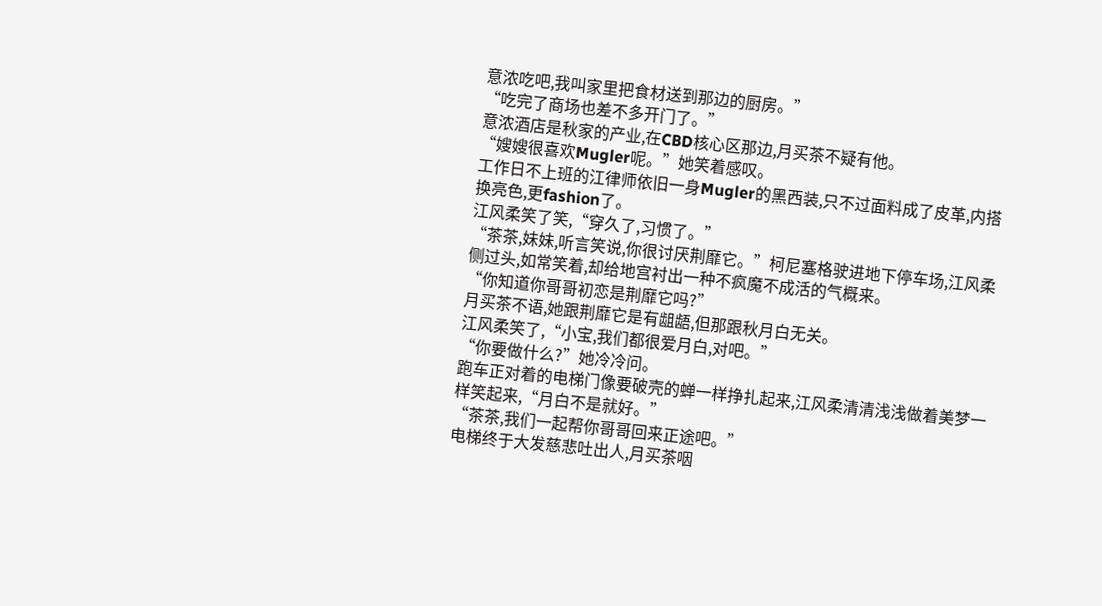意浓吃吧,我叫家里把食材送到那边的厨房。”
“吃完了商场也差不多开门了。”
意浓酒店是秋家的产业,在CBD核心区那边,月买茶不疑有他。
“嫂嫂很喜欢Mugler呢。”她笑着感叹。
工作日不上班的江律师依旧一身Mugler的黑西装,只不过面料成了皮革,内搭换亮色,更fashion了。
江风柔笑了笑,“穿久了,习惯了。”
“茶茶,妹妹,听言笑说,你很讨厌荆靡它。”柯尼塞格驶进地下停车场,江风柔侧过头,如常笑着,却给地宫衬出一种不疯魔不成活的气概来。
“你知道你哥哥初恋是荆靡它吗?”
月买茶不语,她跟荆靡它是有龃龉,但那跟秋月白无关。
江风柔笑了,“小宝,我们都很爱月白,对吧。”
“你要做什么?”她冷冷问。
跑车正对着的电梯门像要破壳的蝉一样挣扎起来,江风柔清清浅浅做着美梦一样笑起来,“月白不是就好。”
“茶茶,我们一起帮你哥哥回来正途吧。”
电梯终于大发慈悲吐出人,月买茶咽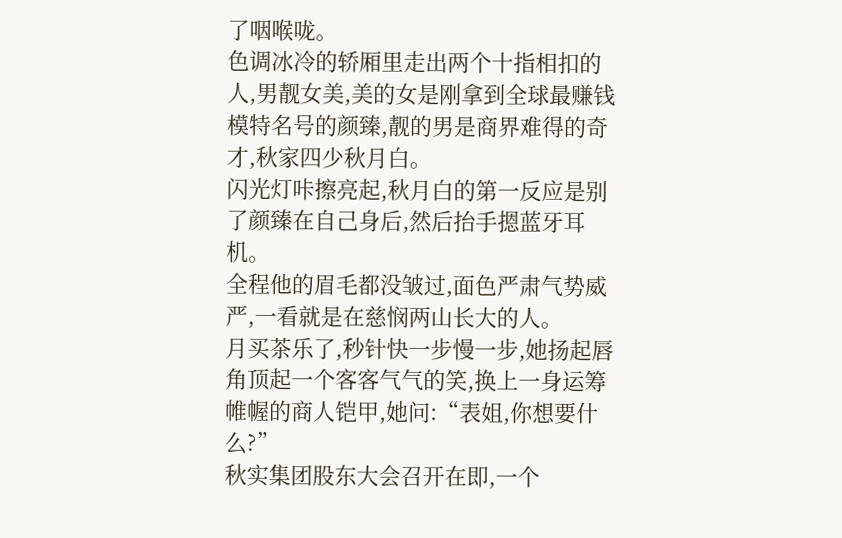了咽喉咙。
色调冰冷的轿厢里走出两个十指相扣的人,男靓女美,美的女是刚拿到全球最赚钱模特名号的颜臻,靓的男是商界难得的奇才,秋家四少秋月白。
闪光灯咔擦亮起,秋月白的第一反应是别了颜臻在自己身后,然后抬手摁蓝牙耳机。
全程他的眉毛都没皱过,面色严肃气势威严,一看就是在慈悯两山长大的人。
月买茶乐了,秒针快一步慢一步,她扬起唇角顶起一个客客气气的笑,换上一身运筹帷幄的商人铠甲,她问:“表姐,你想要什么?”
秋实集团股东大会召开在即,一个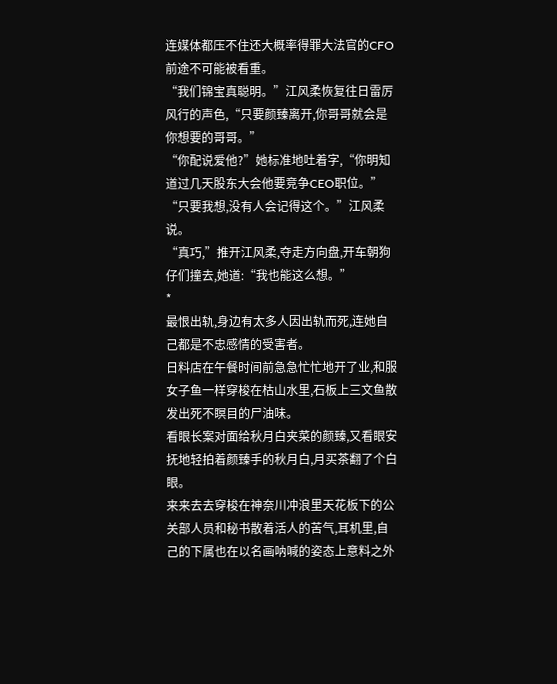连媒体都压不住还大概率得罪大法官的CFO前途不可能被看重。
“我们锦宝真聪明。”江风柔恢复往日雷厉风行的声色,“只要颜臻离开,你哥哥就会是你想要的哥哥。”
“你配说爱他?”她标准地吐着字,“你明知道过几天股东大会他要竞争CEO职位。”
“只要我想,没有人会记得这个。”江风柔说。
“真巧,”推开江风柔,夺走方向盘,开车朝狗仔们撞去,她道:“我也能这么想。”
*
最恨出轨,身边有太多人因出轨而死,连她自己都是不忠感情的受害者。
日料店在午餐时间前急急忙忙地开了业,和服女子鱼一样穿梭在枯山水里,石板上三文鱼散发出死不瞑目的尸油味。
看眼长案对面给秋月白夹菜的颜臻,又看眼安抚地轻拍着颜臻手的秋月白,月买茶翻了个白眼。
来来去去穿梭在神奈川冲浪里天花板下的公关部人员和秘书散着活人的苦气,耳机里,自己的下属也在以名画呐喊的姿态上意料之外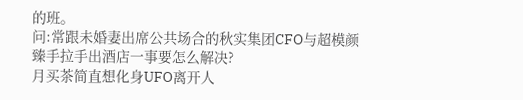的班。
问:常跟未婚妻出席公共场合的秋实集团CFO与超模颜臻手拉手出酒店一事要怎么解决?
月买茶简直想化身UFO离开人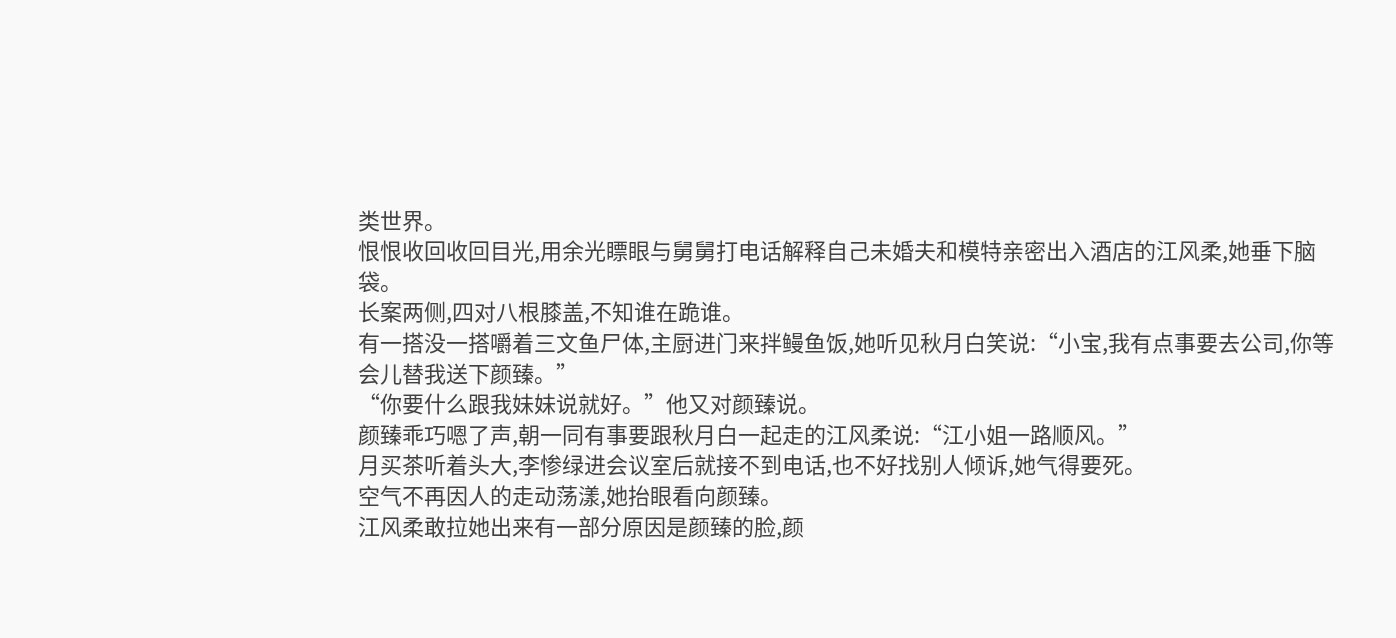类世界。
恨恨收回收回目光,用余光瞟眼与舅舅打电话解释自己未婚夫和模特亲密出入酒店的江风柔,她垂下脑袋。
长案两侧,四对八根膝盖,不知谁在跪谁。
有一搭没一搭嚼着三文鱼尸体,主厨进门来拌鳗鱼饭,她听见秋月白笑说:“小宝,我有点事要去公司,你等会儿替我送下颜臻。”
“你要什么跟我妹妹说就好。”他又对颜臻说。
颜臻乖巧嗯了声,朝一同有事要跟秋月白一起走的江风柔说:“江小姐一路顺风。”
月买茶听着头大,李惨绿进会议室后就接不到电话,也不好找别人倾诉,她气得要死。
空气不再因人的走动荡漾,她抬眼看向颜臻。
江风柔敢拉她出来有一部分原因是颜臻的脸,颜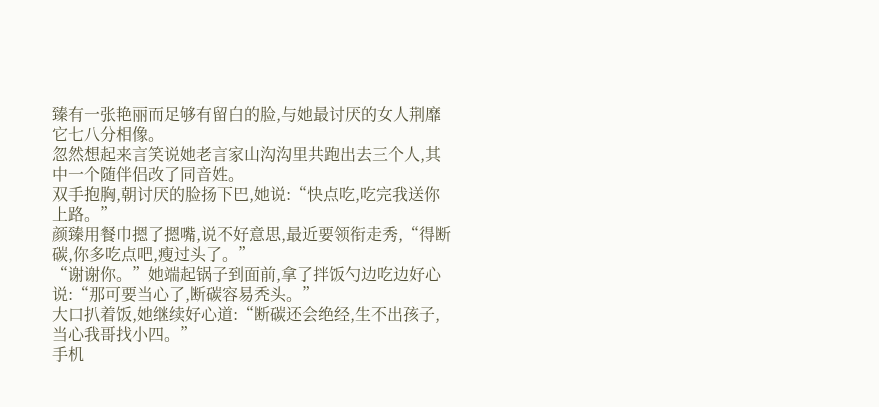臻有一张艳丽而足够有留白的脸,与她最讨厌的女人荆靡它七八分相像。
忽然想起来言笑说她老言家山沟沟里共跑出去三个人,其中一个随伴侣改了同音姓。
双手抱胸,朝讨厌的脸扬下巴,她说:“快点吃,吃完我送你上路。”
颜臻用餐巾摁了摁嘴,说不好意思,最近要领衔走秀,“得断碳,你多吃点吧,瘦过头了。”
“谢谢你。”她端起锅子到面前,拿了拌饭勺边吃边好心说:“那可要当心了,断碳容易秃头。”
大口扒着饭,她继续好心道:“断碳还会绝经,生不出孩子,当心我哥找小四。”
手机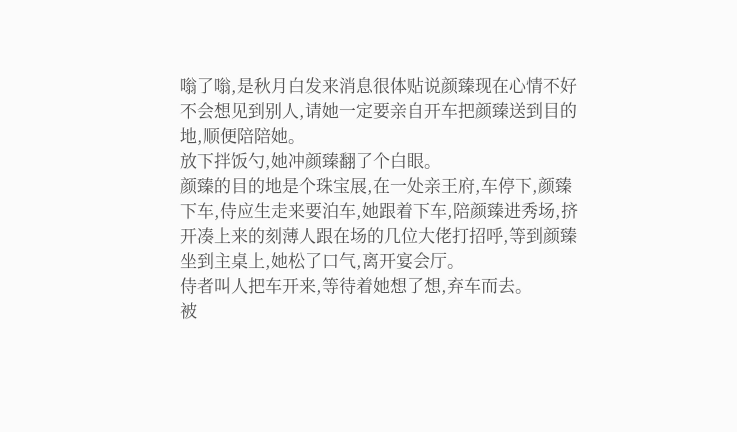嗡了嗡,是秋月白发来消息很体贴说颜臻现在心情不好不会想见到别人,请她一定要亲自开车把颜臻送到目的地,顺便陪陪她。
放下拌饭勺,她冲颜臻翻了个白眼。
颜臻的目的地是个珠宝展,在一处亲王府,车停下,颜臻下车,侍应生走来要泊车,她跟着下车,陪颜臻进秀场,挤开凑上来的刻薄人跟在场的几位大佬打招呼,等到颜臻坐到主桌上,她松了口气,离开宴会厅。
侍者叫人把车开来,等待着她想了想,弃车而去。
被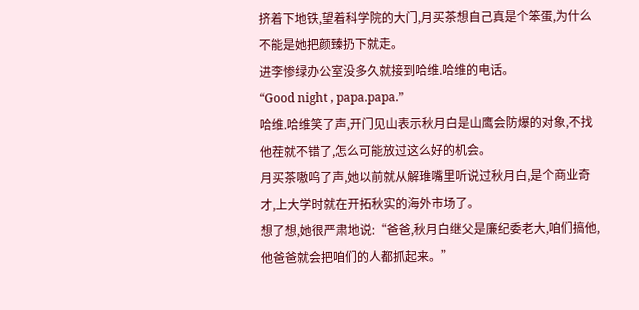挤着下地铁,望着科学院的大门,月买茶想自己真是个笨蛋,为什么不能是她把颜臻扔下就走。
进李惨绿办公室没多久就接到哈维.哈维的电话。
“Good night , papa.papa.”
哈维.哈维笑了声,开门见山表示秋月白是山鹰会防爆的对象,不找他茬就不错了,怎么可能放过这么好的机会。
月买茶嗷呜了声,她以前就从解琟嘴里听说过秋月白,是个商业奇才,上大学时就在开拓秋实的海外市场了。
想了想,她很严肃地说:“爸爸,秋月白继父是廉纪委老大,咱们搞他,他爸爸就会把咱们的人都抓起来。”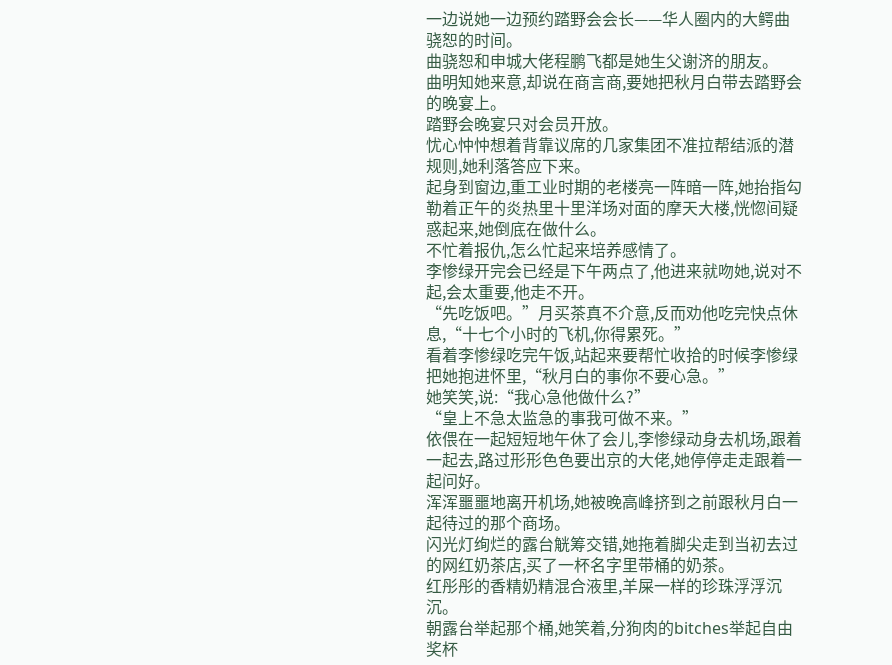一边说她一边预约踏野会会长——华人圈内的大鳄曲骁恕的时间。
曲骁恕和申城大佬程鹏飞都是她生父谢济的朋友。
曲明知她来意,却说在商言商,要她把秋月白带去踏野会的晚宴上。
踏野会晚宴只对会员开放。
忧心忡忡想着背靠议席的几家集团不准拉帮结派的潜规则,她利落答应下来。
起身到窗边,重工业时期的老楼亮一阵暗一阵,她抬指勾勒着正午的炎热里十里洋场对面的摩天大楼,恍惚间疑惑起来,她倒底在做什么。
不忙着报仇,怎么忙起来培养感情了。
李惨绿开完会已经是下午两点了,他进来就吻她,说对不起,会太重要,他走不开。
“先吃饭吧。”月买茶真不介意,反而劝他吃完快点休息,“十七个小时的飞机,你得累死。”
看着李惨绿吃完午饭,站起来要帮忙收拾的时候李惨绿把她抱进怀里,“秋月白的事你不要心急。”
她笑笑,说:“我心急他做什么?”
“皇上不急太监急的事我可做不来。”
依偎在一起短短地午休了会儿,李惨绿动身去机场,跟着一起去,路过形形色色要出京的大佬,她停停走走跟着一起问好。
浑浑噩噩地离开机场,她被晚高峰挤到之前跟秋月白一起待过的那个商场。
闪光灯绚烂的露台觥筹交错,她拖着脚尖走到当初去过的网红奶茶店,买了一杯名字里带桶的奶茶。
红彤彤的香精奶精混合液里,羊屎一样的珍珠浮浮沉沉。
朝露台举起那个桶,她笑着,分狗肉的bitches举起自由奖杯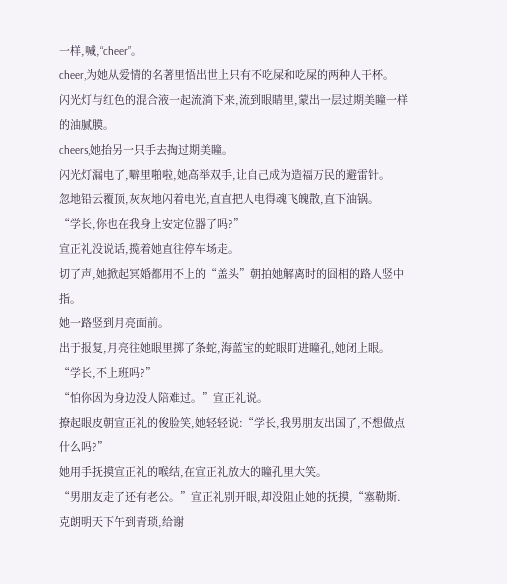一样,喊,“cheer”。
cheer,为她从爱情的名著里悟出世上只有不吃屎和吃屎的两种人干杯。
闪光灯与红色的混合液一起流淌下来,流到眼睛里,蒙出一层过期美瞳一样的油腻膜。
cheers,她抬另一只手去掏过期美瞳。
闪光灯漏电了,噼里啪啦,她高举双手,让自己成为造福万民的避雷针。
忽地铅云覆顶,灰灰地闪着电光,直直把人电得魂飞魄散,直下油锅。
“学长,你也在我身上安定位器了吗?”
宣正礼没说话,揽着她直往停车场走。
切了声,她掀起冥婚都用不上的“盖头”朝拍她解离时的囧相的路人竖中指。
她一路竖到月亮面前。
出于报复,月亮往她眼里掷了条蛇,海蓝宝的蛇眼盯进瞳孔,她闭上眼。
“学长,不上班吗?”
“怕你因为身边没人陪难过。”宣正礼说。
撩起眼皮朝宣正礼的俊脸笑,她轻轻说:“学长,我男朋友出国了,不想做点什么吗?”
她用手抚摸宣正礼的喉结,在宣正礼放大的瞳孔里大笑。
“男朋友走了还有老公。”宣正礼别开眼,却没阻止她的抚摸,“塞勒斯.克朗明天下午到青琐,给谢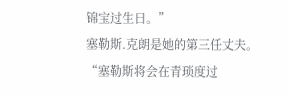锦宝过生日。”
塞勒斯.克朗是她的第三任丈夫。
“塞勒斯将会在青琐度过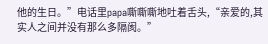他的生日。”电话里papa嘶嘶嘶地吐着舌头,“亲爱的,其实人之间并没有那么多隔阂。”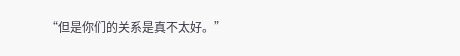“但是你们的关系是真不太好。”